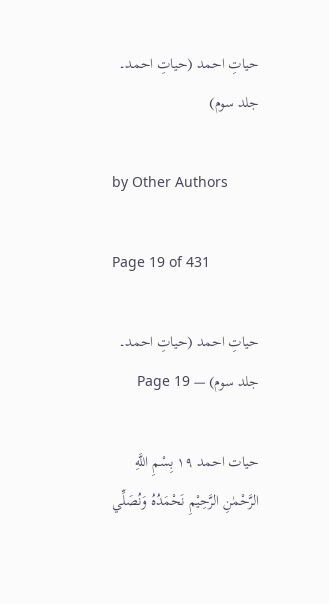حیاتِ احمد (حیاتِ احمد۔ جلد سوم)

by Other Authors

Page 19 of 431

حیاتِ احمد (حیاتِ احمد۔ جلد سوم) — Page 19

حیات احمد ۱۹ بِسْمِ اللَّهِ الرَّحْمٰنِ الرَّحِيْمِ نَحْمَدُهُ وَنُصَلِّي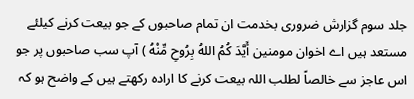جلد سوم گزارش ضروری بخدمت ان تمام صاحبوں کے جو بیعت کرنے کیلئے مستعد ہیں اے اخوان مومنین أَيَّدَ كُمُ اللهُ بِرُوحِ مِّنْهُ ) آپ سب صاحبوں پر جو اس عاجز سے خالصاً لطلب اللہ بیعت کرنے کا ارادہ رکھتے ہیں کے واضح ہو کہ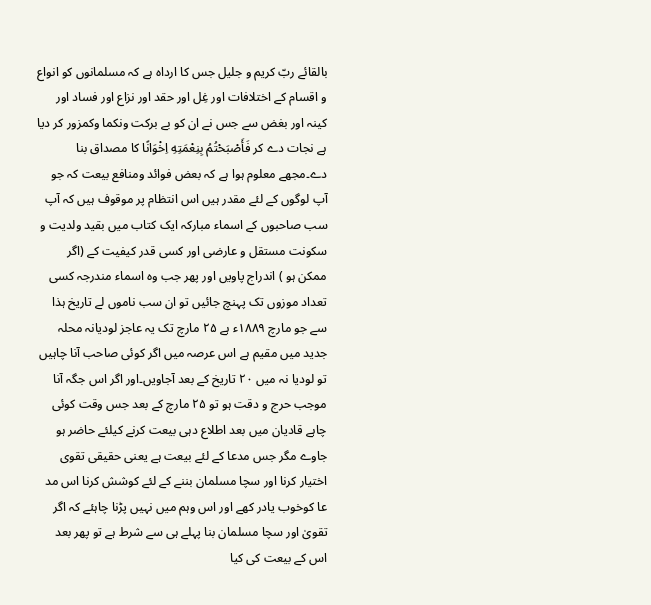بالقائے ربّ کریم و جلیل جس کا ارداہ ہے کہ مسلمانوں کو انواع و اقسام کے اختلافات اور غِل اور حقد اور نزاع اور فساد اور کینہ اور بغض سے جس نے ان کو بے برکت ونكما وکمزور کر دیا ہے نجات دے کر فَأَصْبَحْتُمُ بِنِعْمَتِهِ اِخْوَانًا کا مصداق بنا دے۔مجھے معلوم ہوا ہے کہ بعض فوائد ومنافع بیعت کہ جو آپ لوگوں کے لئے مقدر ہیں اس انتظام پر موقوف ہیں کہ آپ سب صاحبوں کے اسماء مبارکہ ایک کتاب میں بقید ولدیت و سکونت مستقل و عارضی اور کسی قدر کیفیت کے (اگر ممکن ہو ) اندراج پاویں اور پھر جب وہ اسماء مندرجہ کسی تعداد موزوں تک پہنچ جائیں تو ان سب ناموں لے تاریخ ہذا سے جو مارچ ۱۸۸۹ء ہے ۲۵ مارچ تک یہ عاجز لودیانہ محلہ جدید میں مقیم ہے اس عرصہ میں اگر کوئی صاحب آنا چاہیں تو لودیا نہ میں ۲۰ تاریخ کے بعد آجاویں۔اور اگر اس جگہ آنا موجب حرج و دقت ہو تو ۲۵ مارچ کے بعد جس وقت کوئی چاہے قادیان میں بعد اطلاع دہی بیعت کرنے کیلئے حاضر ہو جاوے مگر جس مدعا کے لئے بیعت ہے یعنی حقیقی تقوی اختیار کرنا اور سچا مسلمان بننے کے لئے کوشش کرنا اس مد عا کوخوب یادر کھے اور اس وہم میں نہیں پڑنا چاہئے کہ اگر تقویٰ اور سچا مسلمان بنا پہلے ہی سے شرط ہے تو پھر بعد اس کے بیعت کی کیا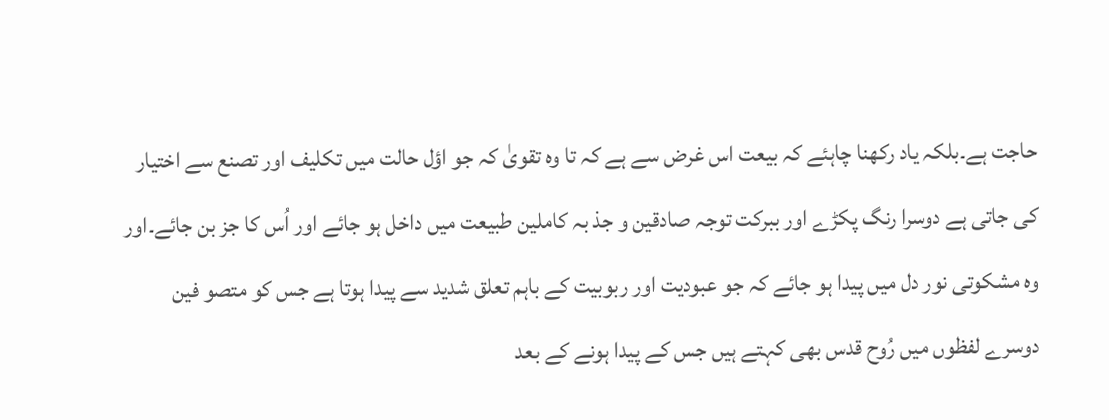حاجت ہے۔بلکہ یاد رکھنا چاہئے کہ بیعت اس غرض سے ہے کہ تا وہ تقویٰ کہ جو اؤل حالت میں تکلیف اور تصنع سے اختیار کی جاتی ہے دوسرا رنگ پکڑے اور ببرکت توجہ صادقین و جذ بہ کاملین طبیعت میں داخل ہو جائے اور اُس کا جز بن جائے۔اور وہ مشکوتی نور دل میں پیدا ہو جائے کہ جو عبودیت اور ربوبیت کے باہم تعلق شدید سے پیدا ہوتا ہے جس کو متصو فین دوسرے لفظوں میں رُوح قدس بھی کہتے ہیں جس کے پیدا ہونے کے بعد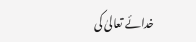خدائے تعالیٰ کی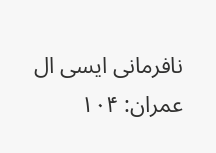نافرمانی ایسی ال عمران: ۱۰۴